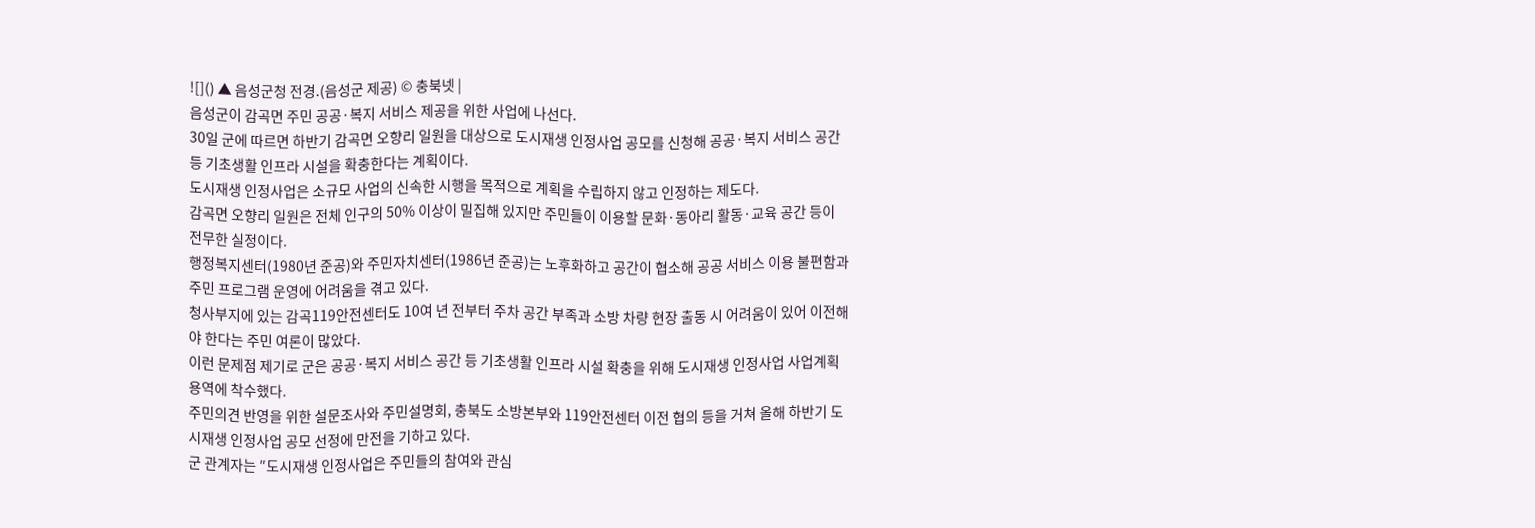![]() ▲ 음성군청 전경.(음성군 제공) © 충북넷 |
음성군이 감곡면 주민 공공·복지 서비스 제공을 위한 사업에 나선다.
30일 군에 따르면 하반기 감곡면 오향리 일원을 대상으로 도시재생 인정사업 공모를 신청해 공공·복지 서비스 공간 등 기초생활 인프라 시설을 확충한다는 계획이다.
도시재생 인정사업은 소규모 사업의 신속한 시행을 목적으로 계획을 수립하지 않고 인정하는 제도다.
감곡면 오향리 일원은 전체 인구의 50% 이상이 밀집해 있지만 주민들이 이용할 문화·동아리 활동·교육 공간 등이 전무한 실정이다.
행정복지센터(1980년 준공)와 주민자치센터(1986년 준공)는 노후화하고 공간이 협소해 공공 서비스 이용 불편함과 주민 프로그램 운영에 어려움을 겪고 있다.
청사부지에 있는 감곡119안전센터도 10여 년 전부터 주차 공간 부족과 소방 차량 현장 출동 시 어려움이 있어 이전해야 한다는 주민 여론이 많았다.
이런 문제점 제기로 군은 공공·복지 서비스 공간 등 기초생활 인프라 시설 확충을 위해 도시재생 인정사업 사업계획 용역에 착수했다.
주민의견 반영을 위한 설문조사와 주민설명회, 충북도 소방본부와 119안전센터 이전 협의 등을 거쳐 올해 하반기 도시재생 인정사업 공모 선정에 만전을 기하고 있다.
군 관계자는 ″도시재생 인정사업은 주민들의 참여와 관심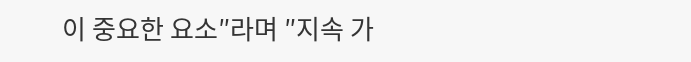이 중요한 요소″라며 ″지속 가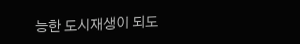능한 도시재생이 되도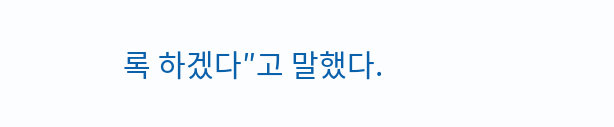록 하겠다″고 말했다.